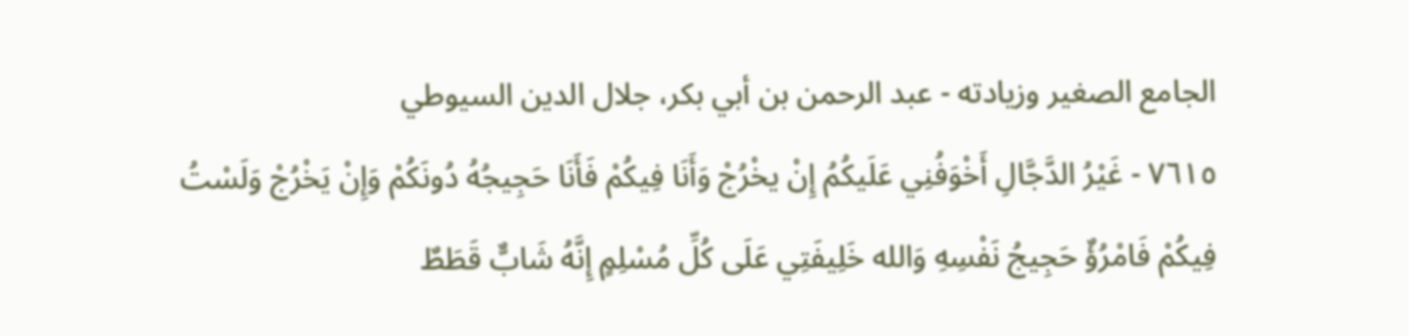الجامع الصغير وزيادته - عبد الرحمن بن أبي بكر، جلال الدين السيوطي
٧٦١٥ - غَيْرُ الدَّجَّالِ أَخْوَفُنِي عَلَيكُمُ إِنْ يخْرُجْ وَأَنَا فِيكُمْ فَأَنَا حَجِيجُهُ دُونَكُمْ وَإِنْ يَخْرُجْ وَلَسْتُ فِيكُمْ فَامْرُؤٌ حَجِيجُ نَفْسِهِ وَالله خَلِيفَتِي عَلَى كُلِّ مُسْلِمٍ إِنَّهُ شَابٌّ قَطَطٌ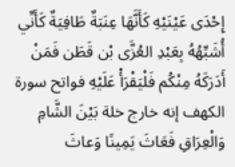إِحْدَى عَيْنَيْهِ كَأَنَّهَا عِنَبَةٌ طَافِيَةٌ كَأَنِّي أُشَبِّهُهُ بِعَبْدِ العُزَّى بْن قَطَن فَمَنْ أَدَرَكَهُ مِنْكُم فَلْيَقْرَأْ عَلَيْهِ فواتح سورة الكهف إنه خارج خلة بَيْنَ الشَّامِ وَالْعِرَاقِ فَعَاثَ يَمِينًا وَعاثَ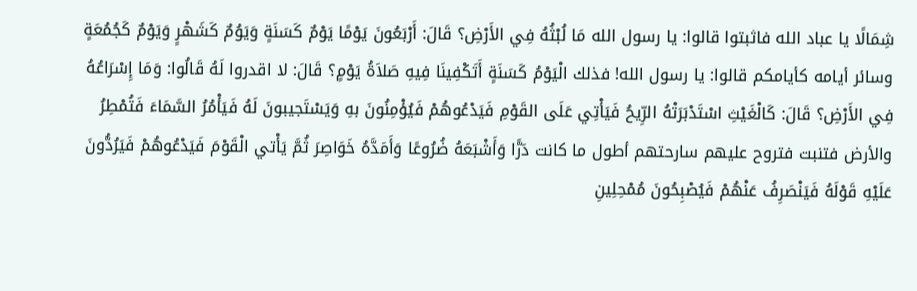شِمَالًا يا عباد الله فاثبتوا قالوا: يا رسول الله مَا لُبْثُهُ فِي الأَرْضِ؟ قَالَ: أَرْبَعُونَ يَوْمًا يَوْمٌ كَسَنَةٍ وَيَوُمٌ كَشَهْرٍ وَيَوْمٌ كَجُمُعَةٍ وسائر أيامه كأيامكم قالوا: يا رسول الله! فذلك الْيَوْمُ كَسَنَةٍ أَتَكْفِينَا فِيهِ صَلاَةُ يَوْمٍ؟ قَالَ: لا اقدروا لَهُ قَالُوا: وَمَا إِسْرَاعُهُ فِي الأَرْضِ؟ قَالَ: كَالْغَيْثِ اسْتَدْبَرَتْهُ الرِّيحُ فَيَأْتِي عَلَى القَوْمِ فَيَدْعُوهُمْ فَيُؤْمِنُونَ بهِ وَيَسْتَجيبونَ لَهُ فَيَأْمُرُ السَّمَاءَ فَتُمْطِرُ والأرض فتنبت فتروح عليهم سارحتهم أطول ما كانت دَرًّا وَأَشْبَعَهُ ضُرُوعًا وَأَمَدَّهُ خَوَاصِرَ ثُمَّ يَأْتي الْقَوْمَ فَيَدْعُوهُمْ فَيَرُدُّونَ عَلَيْهِ قَوْلَهُ فَيَنْصَرِفُ عَنْهُمْ فَيُصْبِحُونَ مُمْحِلِينِ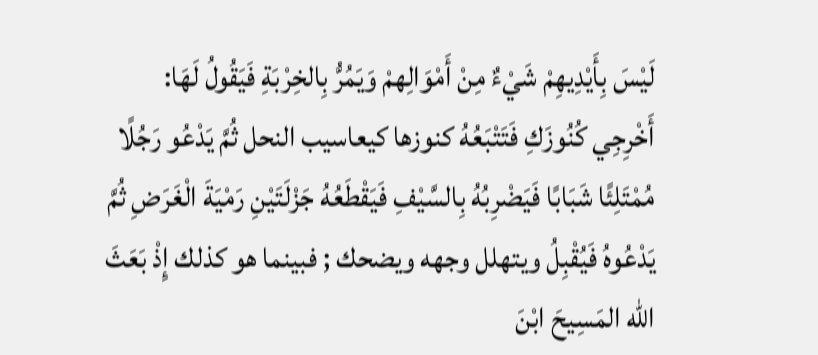لَيْسَ بِأَيْدِيهِمْ شَيْءٌ مِنْ أَمْوَالِهمْ وَيَمُرُّ بِالخِرْبَةِ فَيَقُولُ لَهَا: أَخْرِجِي كُنُوزَكِ فَتَتْبَعُهُ كنوزها كيعاسيب النحل ثُمَّ يَدْعُو رَجُلًا مُمْتَلِئًا شَبَابًا فَيَضْرِبُهُ بِالسَّيْفِ فَيَقْطَعُهُ جَزْلَتَيْنِ رَمْيَةَ الْغَرَضِ ثُمَّ يَدْعُوهُ فَيُقْبِلُ ويتهلل وجهه ويضحك ; فبينما هو كذلك إِذْ بَعَثَ الله المَسِيحَ ابْنَ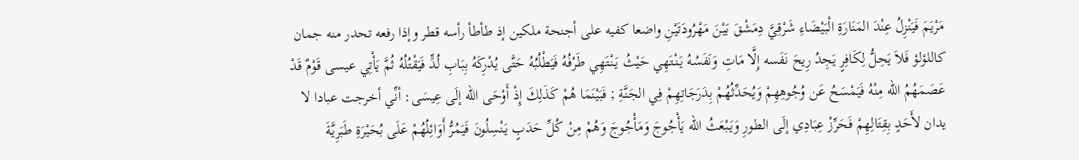مَرْيَمَ فَيَنْزِلُ عِنْدَ المَنَارَةِ الْبَيْضَاءِ شَرْقِيَّ دِمَشْقَ بَيْنَ مَهْرُودَتَيْنِ واضعا كفيه على أجنحة ملكين إذ طأطأ رأسه قطر وإذا رفعه تحدر منه جمان كاللؤلؤ فَلاَ يَحِلُّ لِكَافِرٍ يَجِدُ رِيحَ نَفَسه إِلَّا مَاتِ وَنَفَسُهُ يَنْتَهِي حَيْثُ يَنْتَهِي طَرْفُهُ فَيَطْلُبُهُ حَتَّى يُدْرِكَهُ بِبَابِ لُدٍّ فَيَقْتُلُهُ ثُمَّ يَأْتِي عيسى قَوْمٌ قَدْ عَصَمَهُمُ الله مِنْهُ فَيَمْسَحُ عَن وُجُوهِهِمْ وَيُحَدِّثُهُمْ بِدَرَجَاتِهِمْ فِي الجَنَّةِ ; فَبَيْنَمَا هُمْ كَذَلِكَ إِذْ أَوْحَى الله إلَى عِيسَى: أنِّي أخرجت عبادا لا يدان لأَحَدٍ بِقِتَالِهِمْ فَحَرِّزْ عِبَادِي إلَى الطورِ وَيَبْعَثُ الله يَأْجُوجَ وَمَأْجُوجَ وَهُمْ مِنْ كُلِّ حَدَبٍ يَنْسِلُونَ فَيَمُرُّ أَوَائِلُهُمْ عَلَى بُحَيْرَةِ طَبَرِيَّةَ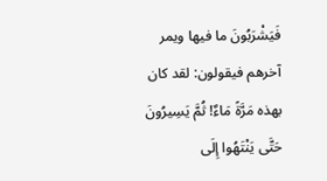فَيَشْرَبُونَ ما فيها ويمر آخرهم فيقولون: لقد كان بهذه مَرَّةً مَاءٌ! ثُمَّ يَسِيرُونَ حَتَّى يَنْتَهُوا إِلَى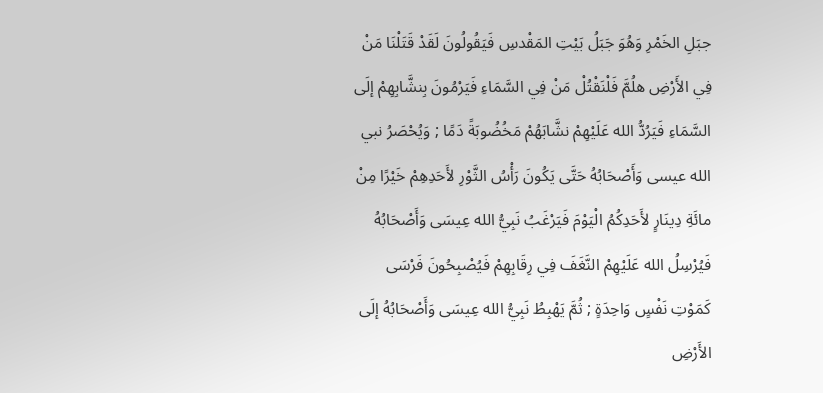جبَلِ الخَمْرِ وَهُوَ جَبَلُ بَيْتِ المَقْدسِ فَيَقُولُونَ لَقَدْ قَتَلْنَا مَنْ فِي الأَرْضِ هلُمَّ فَلْنَقْتُلْ مَنْ فِي السَّمَاءِ فَيَرْمُونَ بِنشَّابِهِمْ إلَى السَّمَاءِ فَيَرُدُّ الله عَلَيْهِمْ نشَّابَهُمْ مَخُضُوبَةً دَمًا ; وَيُحْصَرُ نبي الله عيسى وَأَصْحَابُهُ حَتَّى يَكُونَ رَأْسُ الثَّوْرِ لأَحَدِهِمْ خَيْرًا مِنْ مائَةِ دِينَارٍ لأَحَدِكُمُ الْيَوْمَ فَيَرْغَبُ نَبِيُّ الله عِيسَى وَأَصْحَابُهُ فَيُرْسِلُ الله عَلَيْهِمْ النَّغَفَ فِي رِقَابِهِمْ فَيُصْبِحُونَ فَرْسَى كَمَوْتِ نَفْسٍ وَاحِدَةٍ ; ثُمَّ يَهْبِطُ نَبِيُّ الله عِيسَى وَأَصْحَابُهُ إلَى الأَرْضِ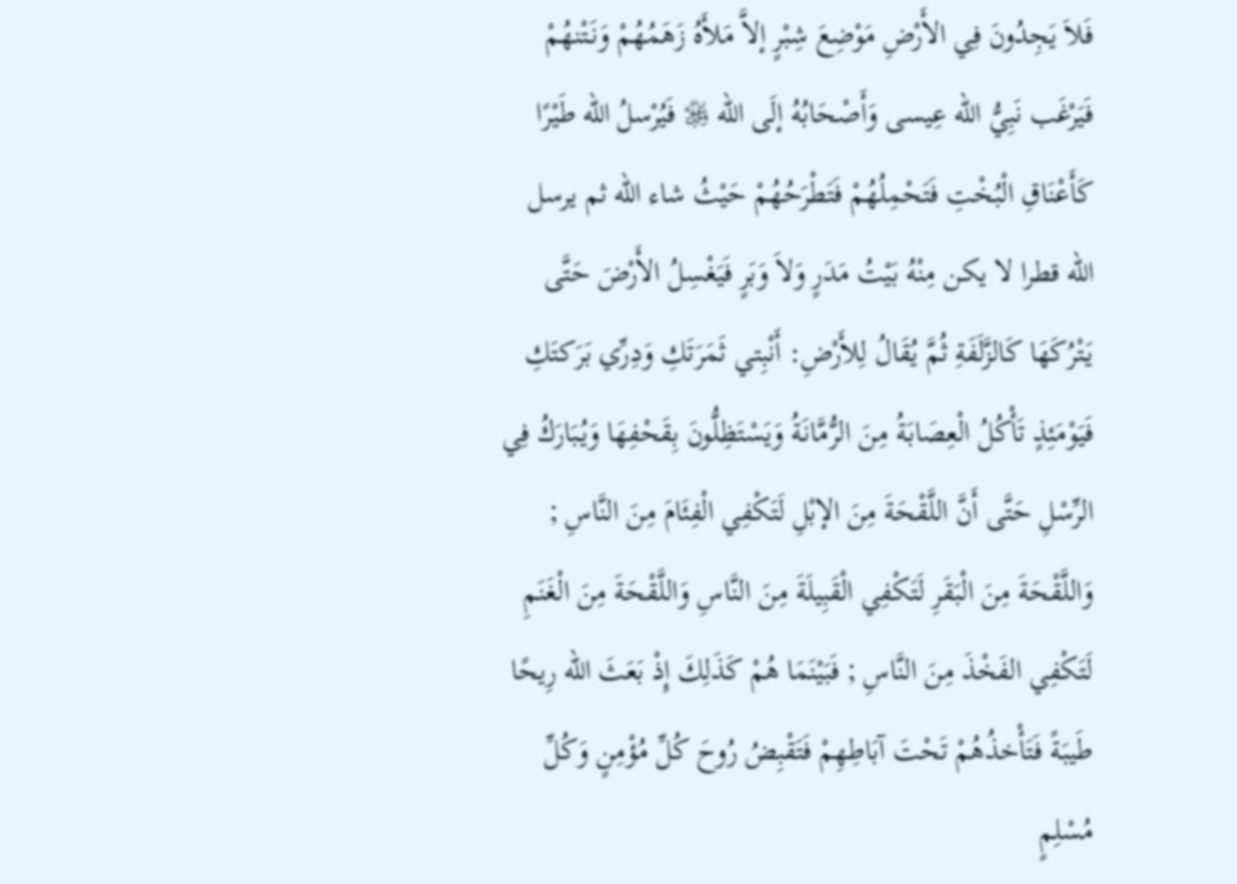فَلاَ يَجِدُونَ فِي الأَرْضِ مَوْضِعَ شِبْرٍ إلاَّ مَلأَهُ زَهَمُهُمْ وَنَتْنهُمْ فَيَرْغَب نَبِيُّ الله عِيسى وَأَصْحَابُهُ إلَى الله ﷿ فَيُرْسلُ الله طَيْرًا كَأَعْنَاقِ الْبُخْتِ فَتَحْمِلُهُمْ فَتَطْرَحُهُمْ حَيْثُ شاء الله ثم يرسل الله قطرا لا يكن مِنْهُ بَيْتُ مَدَرٍ وَلاَ وَبَرٍ فَيَغْسِلُ الأَرْضَ حَتَّى يَتْرُكَهَا كَالزَّلَفَةِ ثُمَّ يُقَالُ لِلأَرْضِ: أَنْبِتي ثَمَرَتَكِ وَدِرِّي بَرَكتَكِ فَيَوْمَئِذٍ تَأْكُلُ الْعِصَابَةُ مِنَ الرُّمَّانَةُ وَيَسْتَظِلُّونَ بِقَحْفِهَا وَيُبَارَكُ فِي الرِّسْلِ حَتَّى أَنَّ اللَّقْحَةَ مِنَ الإبْلِ لَتَكْفِي الْفِئَامَ مِنَ النَّاسِ ; وَاللَّقْحَةَ مِنَ الْبَقَرِ لَتَكْفِي الْقَبِيلَةَ مِنَ النَّاسِ وَاللَّقْحَةَ مِنَ الْغَنَمِ لَتَكْفِي الفَخْذَ مِنَ النَّاسِ ; فَبَيْنَمَا هُمْ كَذَلِكَ إِذْ بَعَثَ الله رِيحًا طَيبَةً فَتَأْخذُهُمْ تَحْتَ آبَاطِهِمْ فَتَقْبِضُ رُوحَ كُلِّ مُؤْمِنٍ وَكُلِّ مُسْلِمٍ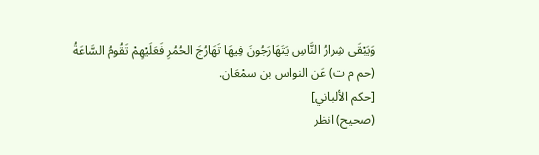وَيَبْقَى شِرارُ النَّاسِ يَتَهَارَجُونَ فِيهَا تَهَارُجَ الحُمُرِ فَعَلَيْهِمْ تَقُومُ السَّاعَةُ
(حم م ت) عَن النواس بن سمْعَان.
[حكم الألباني]
(صحيح) انظر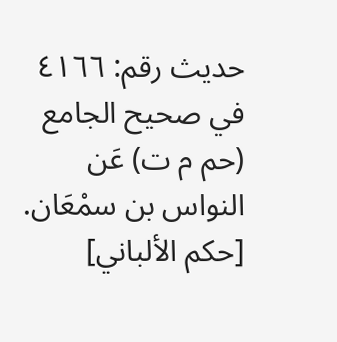حديث رقم: ٤١٦٦ في صحيح الجامع
(حم م ت) عَن النواس بن سمْعَان.
[حكم الألباني]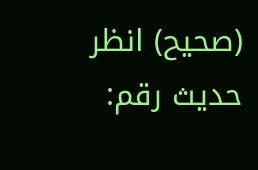(صحيح) انظر حديث رقم: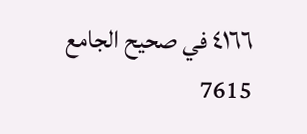٤١٦٦ في صحيح الجامع
7615